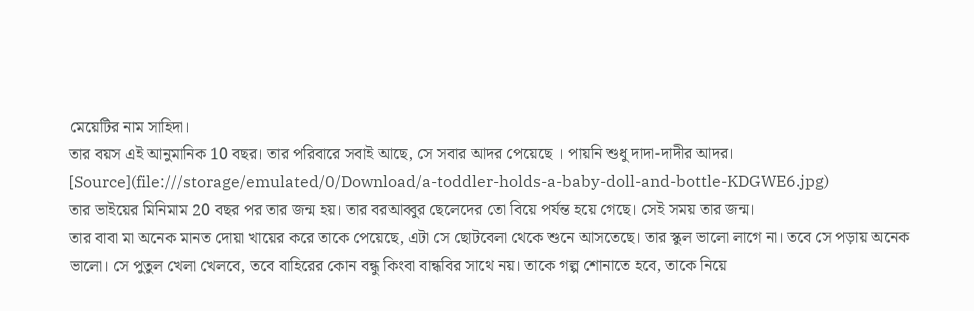মেয়েটির নাম সাহিদা।
তার বয়স এই আনুমানিক 10 বছর। তার পরিবারে সবাই আছে, সে সবার আদর পেয়েছে । পায়নি শুধু দাদা-দাদীর আদর।
[Source](file:///storage/emulated/0/Download/a-toddler-holds-a-baby-doll-and-bottle-KDGWE6.jpg)
তার ভাইয়ের মিনিমাম 20 বছর পর তার জন্ম হয়। তার বরআব্বুর ছেলেদের তো বিয়ে পর্যন্ত হয়ে গেছে। সেই সময় তার জন্ম।
তার বাবা মা অনেক মানত দোয়া খায়ের করে তাকে পেয়েছে, এটা সে ছোটবেলা থেকে শুনে আসতেছে। তার স্কুল ভালো লাগে না। তবে সে পড়ায় অনেক ভালো। সে পুতুল খেলা খেলবে, তবে বাহিরের কোন বন্ধু কিংবা বান্ধবির সাথে নয়। তাকে গল্প শোনাতে হবে, তাকে নিয়ে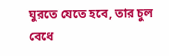ঘুরতে যেতে হবে, তার চুল বেধে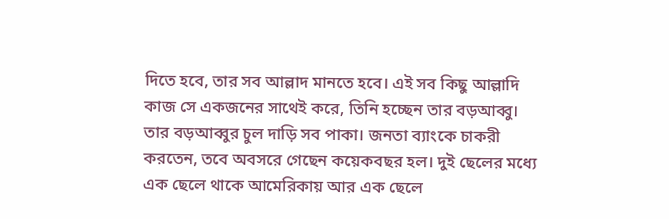দিতে হবে, তার সব আল্লাদ মানতে হবে। এই সব কিছু আল্লাদি কাজ সে একজনের সাথেই করে, তিনি হচ্ছেন তার বড়আব্বু।
তার বড়আব্বুর চুল দাড়ি সব পাকা। জনতা ব্যাংকে চাকরী করতেন, তবে অবসরে গেছেন কয়েকবছর হল। দুই ছেলের মধ্যে এক ছেলে থাকে আমেরিকায় আর এক ছেলে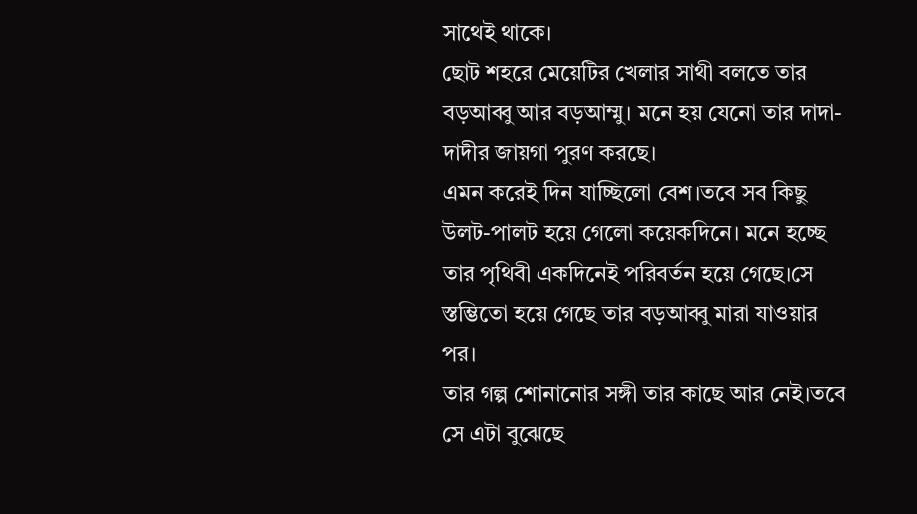সাথেই থাকে।
ছোট শহরে মেয়েটির খেলার সাথী বলতে তার বড়আব্বু আর বড়আম্মু। মনে হয় যেনো তার দাদা-দাদীর জায়গা পুরণ করছে।
এমন করেই দিন যাচ্ছিলো বেশ।তবে সব কিছু উলট-পালট হয়ে গেলো কয়েকদিনে। মনে হচ্ছে তার পৃথিবী একদিনেই পরিবর্তন হয়ে গেছে।সে স্তম্ভিতো হয়ে গেছে তার বড়আব্বু মারা যাওয়ার পর।
তার গল্প শোনানোর সঙ্গী তার কাছে আর নেই।তবে সে এটা বুঝেছে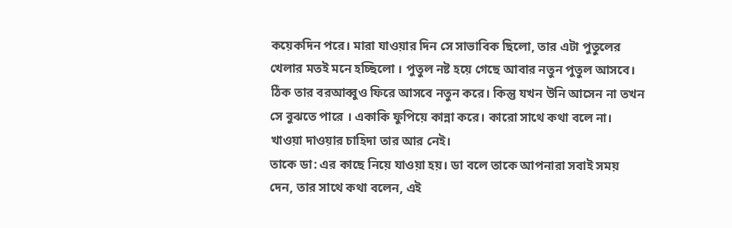কয়েকদিন পরে। মারা যাওয়ার দিন সে সাভাবিক ছিলো, তার এটা পুতুলের খেলার মতই মনে হচ্ছিলো । পুতুল নষ্ট হয়ে গেছে আবার নতুন পুতুল আসবে। ঠিক তার বরআব্বুও ফিরে আসবে নতুন করে। কিন্তু যখন উনি আসেন না তখন সে বুঝতে পারে । একাকি ফুপিয়ে কান্না করে। কারো সাথে কথা বলে না। খাওয়া দাওয়ার চাহিদা তার আর নেই।
তাকে ডা: এর কাছে নিয়ে যাওয়া হয়। ডা বলে তাকে আপনারা সবাই সময় দেন, তার সাথে কথা বলেন, এই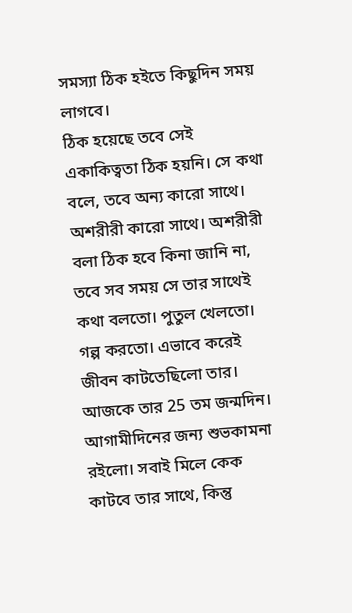সমস্যা ঠিক হইতে কিছুদিন সময় লাগবে।
ঠিক হয়েছে তবে সেই একাকিত্বতা ঠিক হয়নি। সে কথা বলে, তবে অন্য কারো সাথে। অশরীরী কারো সাথে। অশরীরী বলা ঠিক হবে কিনা জানি না, তবে সব সময় সে তার সাথেই কথা বলতো। পুতুল খেলতো। গল্প করতো। এভাবে করেই জীবন কাটতেছিলো তার।
আজকে তার 25 তম জন্মদিন। আগামীদিনের জন্য শুভকামনা রইলো। সবাই মিলে কেক কাটবে তার সাথে, কিন্তু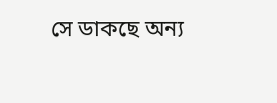সে ডাকছে অন্য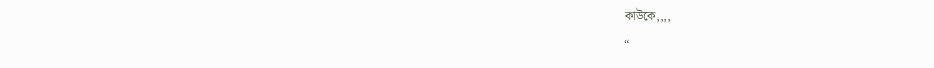কাউকে,,,,
“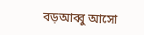বড়আব্বু আসো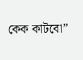কেক কাটবো”